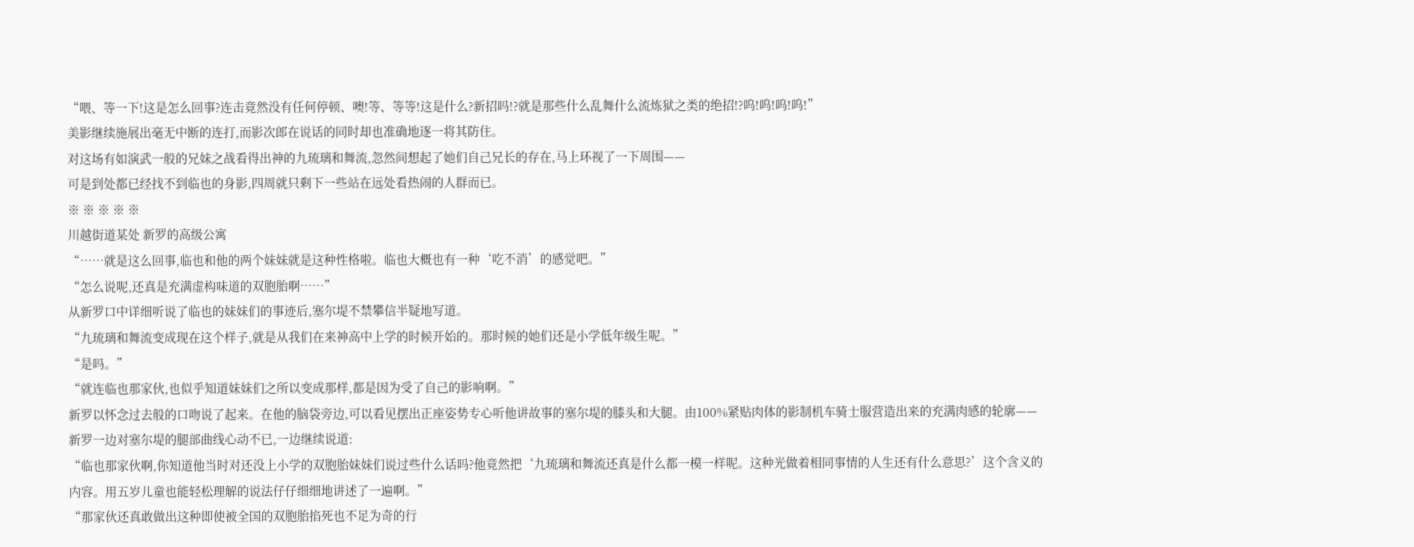“喂、等一下!这是怎么回事?连击竟然没有任何停顿、噢!等、等等!这是什么?新招吗!?就是那些什么乱舞什么流炼狱之类的绝招!?呜!呜!呜!呜!”
美影继续施展出毫无中断的连打,而影次郎在说话的同时却也准确地逐一将其防住。
对这场有如演武一般的兄妹之战看得出神的九琉璃和舞流,忽然间想起了她们自己兄长的存在,马上环视了一下周围——
可是到处都已经找不到临也的身影,四周就只剩下一些站在远处看热闹的人群而已。
※ ※ ※ ※ ※
川越街道某处 新罗的高级公寓
“……就是这么回事,临也和他的两个妹妹就是这种性格啦。临也大概也有一种‘吃不消’的感觉吧。”
“怎么说呢,还真是充满虚构味道的双胞胎啊……”
从新罗口中详细听说了临也的妹妹们的事迹后,塞尔堤不禁攀信半疑地写道。
“九琉璃和舞流变成现在这个样子,就是从我们在来神高中上学的时候开始的。那时候的她们还是小学低年级生呢。”
“是吗。”
“就连临也那家伙,也似乎知道妹妹们之所以变成那样,都是因为受了自己的影响啊。”
新罗以怀念过去般的口吻说了起来。在他的脑袋旁边,可以看见摆出正座姿势专心听他讲故事的塞尔堤的膝头和大腿。由100%紧贴肉体的影制机车骑士服营造出来的充满肉感的轮廓——新罗一边对塞尔堤的腿部曲线心动不已,一边继续说道:
“临也那家伙啊,你知道他当时对还没上小学的双胞胎妹妹们说过些什么话吗?他竟然把‘九琉璃和舞流还真是什么都一模一样呢。这种光做着相同事情的人生还有什么意思?’这个含义的内容。用五岁儿童也能轻松理解的说法仔仔细细地讲述了一遍啊。”
“那家伙还真敢做出这种即使被全国的双胞胎掐死也不足为奇的行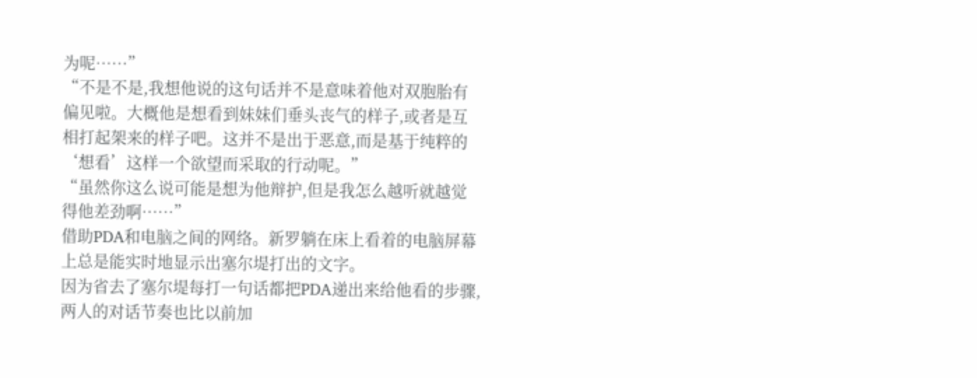为呢……”
“不是不是,我想他说的这句话并不是意味着他对双胞胎有偏见啦。大概他是想看到妹妹们垂头丧气的样子,或者是互相打起架来的样子吧。这并不是出于恶意,而是基于纯粹的‘想看’这样一个欲望而采取的行动呢。”
“虽然你这么说可能是想为他辩护,但是我怎么越听就越觉得他差劲啊……”
借助PDA和电脑之间的网络。新罗躺在床上看着的电脑屏幕上总是能实时地显示出塞尔堤打出的文字。
因为省去了塞尔堤每打一句话都把PDA递出来给他看的步骤,两人的对话节奏也比以前加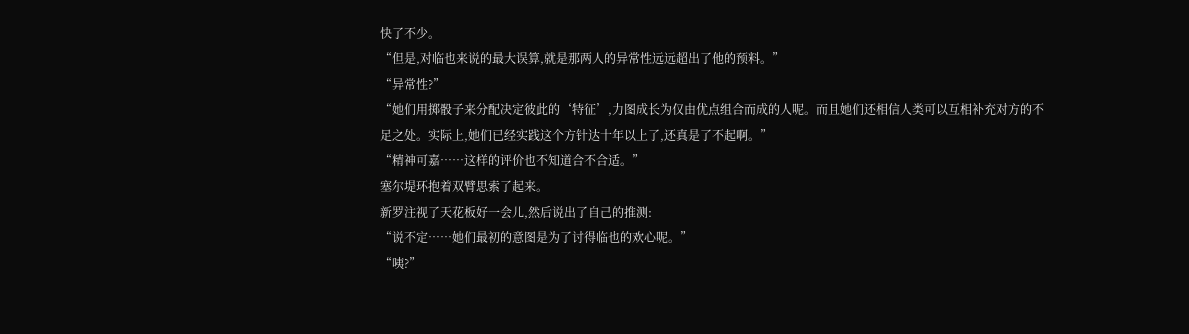快了不少。
“但是,对临也来说的最大误算,就是那两人的异常性远远超出了他的预料。”
“异常性?”
“她们用掷骰子来分配决定彼此的‘特征’,力图成长为仅由优点组合而成的人呢。而且她们还相信人类可以互相补充对方的不足之处。实际上,她们已经实践这个方针达十年以上了,还真是了不起啊。”
“精神可嘉……这样的评价也不知道合不合适。”
塞尔堤环抱着双臂思索了起来。
新罗注视了天花板好一会儿,然后说出了自己的推测:
“说不定……她们最初的意图是为了讨得临也的欢心呢。”
“咦?”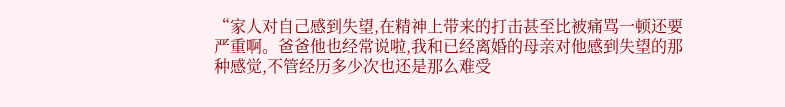“家人对自己感到失望,在精神上带来的打击甚至比被痛骂一顿还要严重啊。爸爸他也经常说啦,我和已经离婚的母亲对他感到失望的那种感觉,不管经历多少次也还是那么难受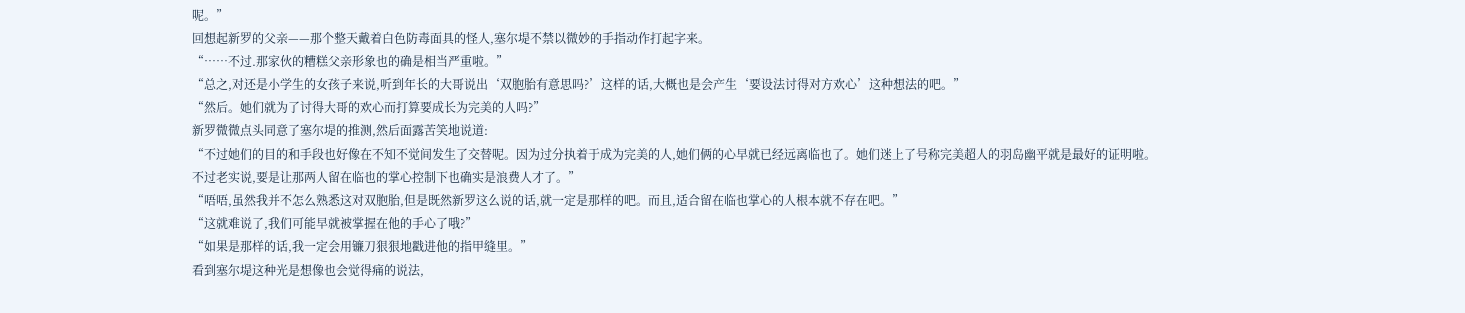呢。”
回想起新罗的父亲——那个整天戴着白色防毒面具的怪人,塞尔堤不禁以微妙的手指动作打起字来。
“……不过.那家伙的糟糕父亲形象也的确是相当严重啦。”
“总之,对还是小学生的女孩子来说,听到年长的大哥说出‘双胞胎有意思吗?’这样的话,大概也是会产生‘要设法讨得对方欢心’这种想法的吧。”
“然后。她们就为了讨得大哥的欢心而打算要成长为完美的人吗?”
新罗微微点头同意了塞尔堤的推测,然后面露苦笑地说道:
“不过她们的目的和手段也好像在不知不觉间发生了交替呢。因为过分执着于成为完美的人,她们俩的心早就已经远离临也了。她们迷上了号称完美超人的羽岛幽平就是最好的证明啦。不过老实说,要是让那两人留在临也的掌心控制下也确实是浪费人才了。”
“唔唔,虽然我并不怎么熟悉这对双胞胎,但是既然新罗这么说的话,就一定是那样的吧。而且,适合留在临也掌心的人根本就不存在吧。”
“这就难说了,我们可能早就被掌握在他的手心了哦?”
“如果是那样的话,我一定会用镰刀狠狠地戳进他的指甲缝里。”
看到塞尔堤这种光是想像也会觉得痛的说法,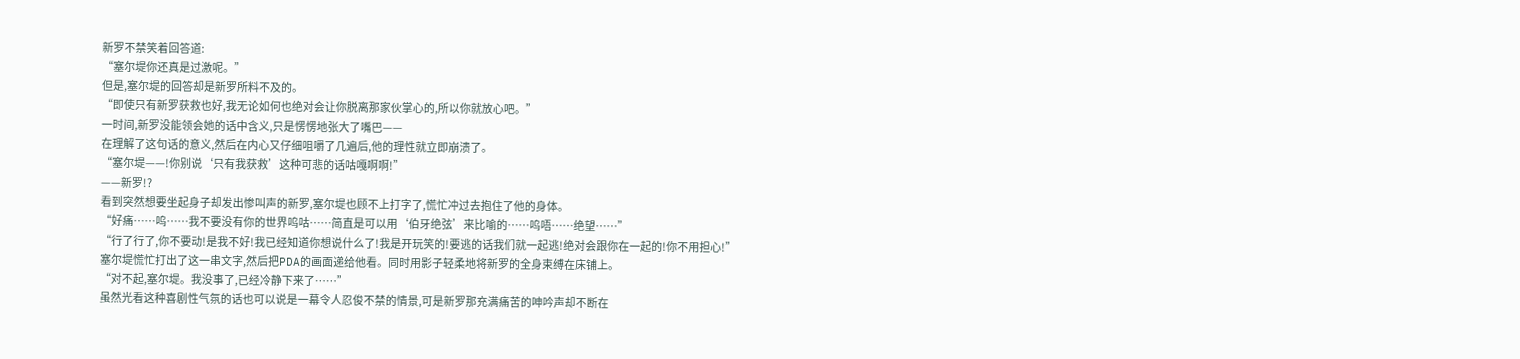新罗不禁笑着回答道:
“塞尔堤你还真是过激呢。”
但是,塞尔堤的回答却是新罗所料不及的。
“即使只有新罗获救也好,我无论如何也绝对会让你脱离那家伙掌心的,所以你就放心吧。”
一时间,新罗没能领会她的话中含义,只是愣愣地张大了嘴巴——
在理解了这句话的意义,然后在内心又仔细咀嚼了几遍后,他的理性就立即崩溃了。
“塞尔堤——!你别说‘只有我获救’这种可悲的话咕嘎啊啊!”
——新罗!?
看到突然想要坐起身子却发出惨叫声的新罗,塞尔堤也顾不上打字了,慌忙冲过去抱住了他的身体。
“好痛……呜……我不要没有你的世界呜咕……简直是可以用‘伯牙绝弦’来比喻的……呜唔……绝望……”
“行了行了,你不要动!是我不好!我已经知道你想说什么了!我是开玩笑的!要逃的话我们就一起逃!绝对会跟你在一起的!你不用担心!”
塞尔堤慌忙打出了这一串文字,然后把PDA的画面递给他看。同时用影子轻柔地将新罗的全身束缚在床铺上。
“对不起,塞尔堤。我没事了,已经冷静下来了……”
虽然光看这种喜剧性气氛的话也可以说是一幕令人忍俊不禁的情景,可是新罗那充满痛苦的呻吟声却不断在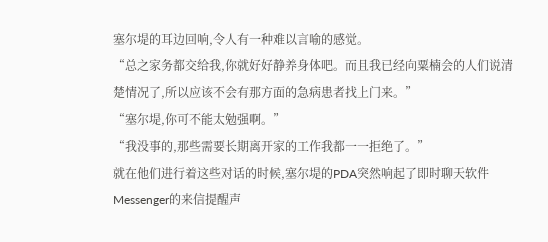塞尔堤的耳边回响,令人有一种难以言喻的感觉。
“总之家务都交给我,你就好好静养身体吧。而且我已经向粟楠会的人们说清楚情况了,所以应该不会有那方面的急病患者找上门来。”
“塞尔堤,你可不能太勉强啊。”
“我没事的,那些需要长期离开家的工作我都一一拒绝了。”
就在他们进行着这些对话的时候,塞尔堤的PDA突然响起了即时聊天软件Messenger的来信提醒声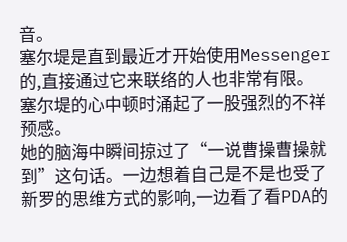音。
塞尔堤是直到最近才开始使用Messenger的,直接通过它来联络的人也非常有限。
塞尔堤的心中顿时涌起了一股强烈的不祥预感。
她的脑海中瞬间掠过了“一说曹操曹操就到”这句话。一边想着自己是不是也受了新罗的思维方式的影响,一边看了看PDA的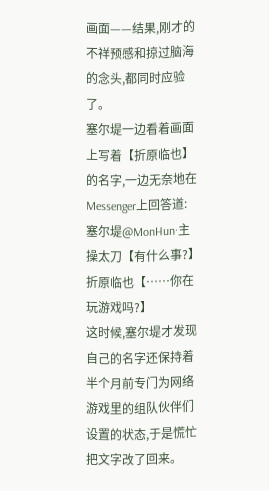画面——结果,刚才的不祥预感和掠过脑海的念头,都同时应验了。
塞尔堤一边看着画面上写着【折原临也】的名字,一边无奈地在Messenger上回答道:
塞尔堤@MonHun·主操太刀【有什么事?】
折原临也【……你在玩游戏吗?】
这时候,塞尔堤才发现自己的名字还保持着半个月前专门为网络游戏里的组队伙伴们设置的状态,于是慌忙把文字改了回来。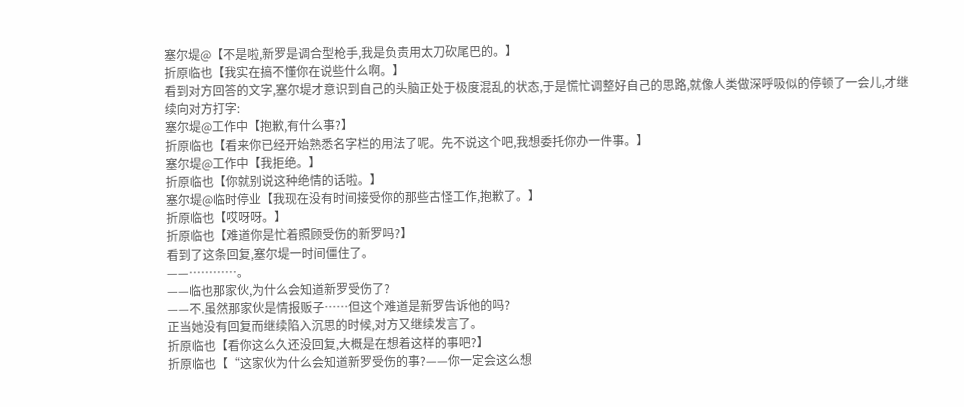塞尔堤@【不是啦,新罗是调合型枪手,我是负责用太刀砍尾巴的。】
折原临也【我实在搞不懂你在说些什么啊。】
看到对方回答的文字,塞尔堤才意识到自己的头脑正处于极度混乱的状态,于是慌忙调整好自己的思路,就像人类做深呼吸似的停顿了一会儿,才继续向对方打字:
塞尔堤@工作中【抱歉,有什么事?】
折原临也【看来你已经开始熟悉名字栏的用法了呢。先不说这个吧,我想委托你办一件事。】
塞尔堤@工作中【我拒绝。】
折原临也【你就别说这种绝情的话啦。】
塞尔堤@临时停业【我现在没有时间接受你的那些古怪工作,抱歉了。】
折原临也【哎呀呀。】
折原临也【难道你是忙着照顾受伤的新罗吗?】
看到了这条回复,塞尔堤一时间僵住了。
——…………。
——临也那家伙,为什么会知道新罗受伤了?
——不.虽然那家伙是情报贩子……但这个难道是新罗告诉他的吗?
正当她没有回复而继续陷入沉思的时候,对方又继续发言了。
折原临也【看你这么久还没回复,大概是在想着这样的事吧?】
折原临也【“这家伙为什么会知道新罗受伤的事?——你一定会这么想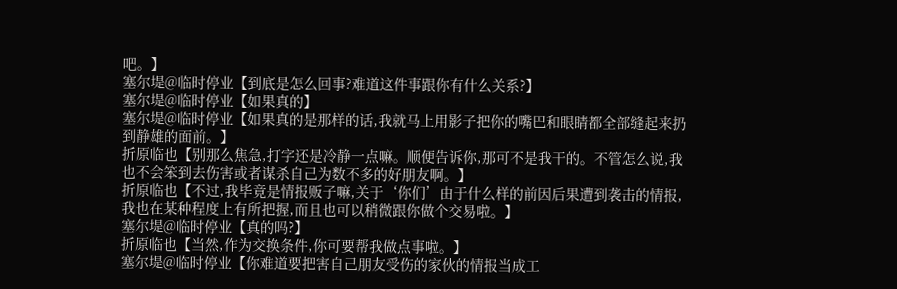吧。】
塞尔堤@临时停业【到底是怎么回事?难道这件事跟你有什么关系?】
塞尔堤@临时停业【如果真的】
塞尔堤@临时停业【如果真的是那样的话,我就马上用影子把你的嘴巴和眼睛都全部缝起来扔到静雄的面前。】
折原临也【别那么焦急,打字还是冷静一点嘛。顺便告诉你,那可不是我干的。不管怎么说,我也不会笨到去伤害或者谋杀自己为数不多的好朋友啊。】
折原临也【不过,我毕竟是情报贩子嘛,关于‘你们’由于什么样的前因后果遭到袭击的情报,我也在某种程度上有所把握,而且也可以稍微跟你做个交易啦。】
塞尔堤@临时停业【真的吗?】
折原临也【当然,作为交换条件,你可要帮我做点事啦。】
塞尔堤@临时停业【你难道要把害自己朋友受伤的家伙的情报当成工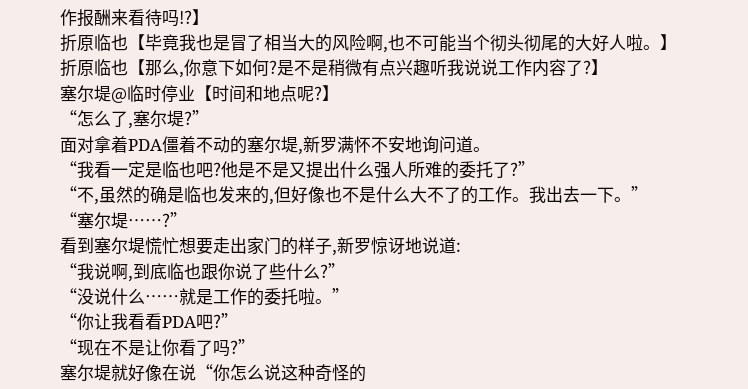作报酬来看待吗!?】
折原临也【毕竟我也是冒了相当大的风险啊,也不可能当个彻头彻尾的大好人啦。】
折原临也【那么,你意下如何?是不是稍微有点兴趣听我说说工作内容了?】
塞尔堤@临时停业【时间和地点呢?】
“怎么了,塞尔堤?”
面对拿着PDA僵着不动的塞尔堤,新罗满怀不安地询问道。
“我看一定是临也吧?他是不是又提出什么强人所难的委托了?”
“不,虽然的确是临也发来的,但好像也不是什么大不了的工作。我出去一下。”
“塞尔堤……?”
看到塞尔堤慌忙想要走出家门的样子,新罗惊讶地说道:
“我说啊,到底临也跟你说了些什么?”
“没说什么……就是工作的委托啦。”
“你让我看看PDA吧?”
“现在不是让你看了吗?”
塞尔堤就好像在说“你怎么说这种奇怪的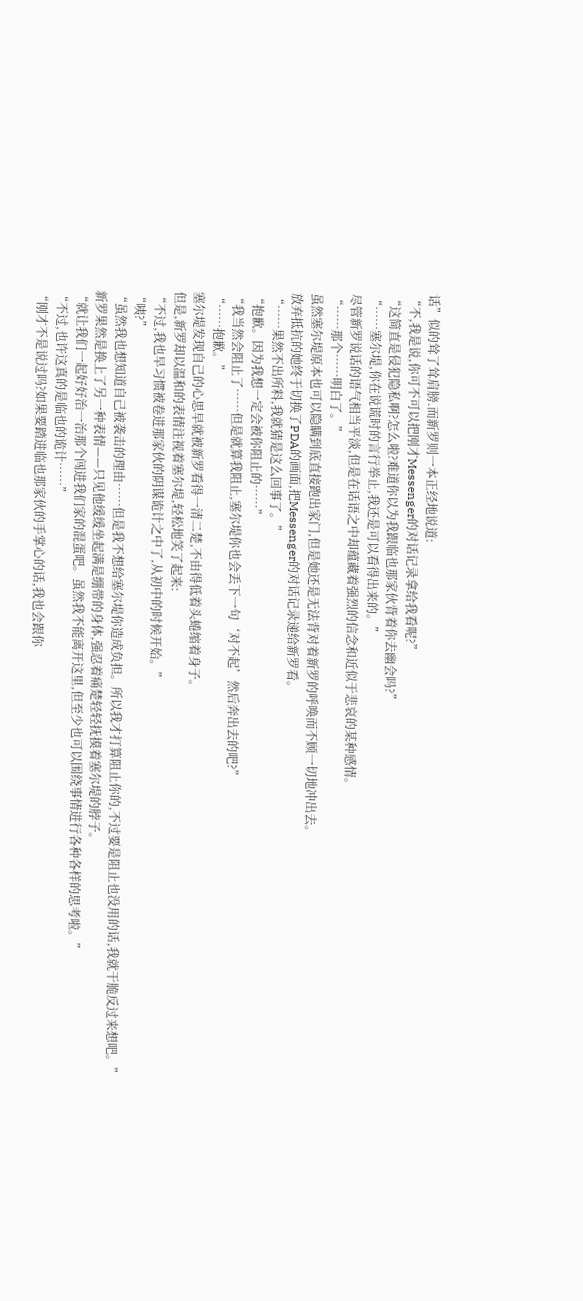话”似的耸了耸肩膀.而新罗则一本正经地说道:
“不,我是说,你可不可以把刚才Messenger的对话记录拿给我看呢?”
“这简直是侵犯隐私啊?怎么啦?难道你以为我跟临也那家伙背着你去幽会吗?”
“……塞尔堤,你在说谎时的言行举止,我还是可以看得出来的。”
尽管新罗说话的语气相当平淡,但是在话语之中却蕴藏着强烈的信念和近似于悲哀的某种感情。
“……那个……明白了。”
虽然塞尔堤原本也可以隐瞒到底直接跑出家门,但是她还是无法背对着新罗的呼唤而不顾一切地冲出去。
放弃抵抗的她终于切换了PDA的画面,把Messenger的对话记录递给新罗看。
“……果然不出所料,我就猜是这么回事了。”
“抱歉。因为我想一定会被你阻止的……”
“我当然会阻止了……但是就算我阻止,塞尔堤你也会丢下一句‘对不起’然后奔出去的吧?”
“……抱歉。”
塞尔堤发现自己的心思早就被新罗看得一清二楚,不由得低着头蜷缩着身子。
但是,新罗却以温和的表情注视着塞尔堤,轻松地笑了起来:
“不过,我也早习惯被卷进那家伙的阴谋诡计之中了,从初中的时候开始。”
“咦?”
“虽然我也想知道自己被袭击的理由……但是我不想给塞尔堤你造成负担。所以我才打算阻止你的,不过要是阻止也没用的话,我就干脆反过来想吧。”
新罗果然是换上了另一种表情——只见他缓缓坐起满是绷带的身体,强忍着痛楚轻轻抚摸着塞尔堤的脖子。
“就让我们一起好好治一治那个闯进我们家的混蛋吧。虽然我不能离开这里,但至少也可以围绕事情进行各种各样的思考啦。”
“不过,也许这真的是临也的诡计……”
“刚才不是说过吗?如果要踏进临也那家伙的手掌心的话,我也会跟你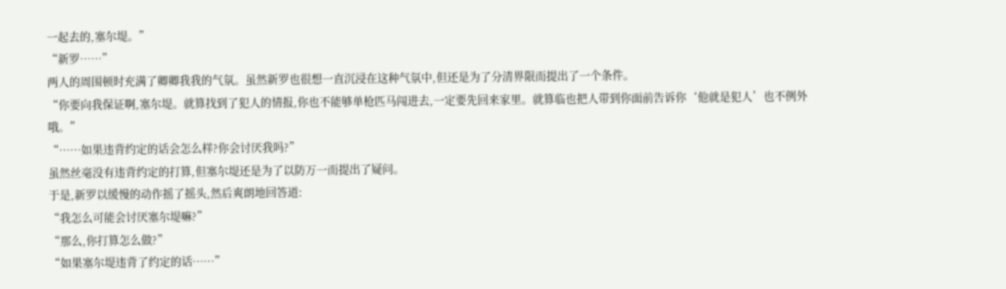一起去的,塞尔堤。”
“新罗……”
两人的周围顿时充满了卿卿我我的气氛。虽然新罗也很想一直沉浸在这种气氛中,但还是为了分清界限而提出了一个条件。
“你要向我保证啊,塞尔堤。就算找到了犯人的情报,你也不能够单枪匹马闯进去,一定要先回来家里。就算临也把人带到你面前告诉你‘他就是犯人’也不例外哦。”
“……如果违背约定的话会怎么样?你会讨厌我吗?”
虽然丝毫没有违背约定的打算,但塞尔堤还是为了以防万一而提出了疑问。
于是,新罗以缓慢的动作摇了摇头,然后爽朗地回答道:
“我怎么可能会讨厌塞尔堤嘛?”
“那么,你打算怎么做?”
“如果塞尔堤违背了约定的话……”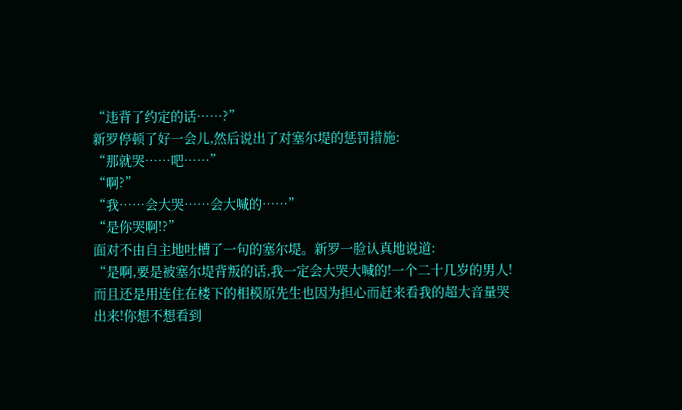“违背了约定的话……?”
新罗停顿了好一会儿,然后说出了对塞尔堤的惩罚措施:
“那就哭……吧……”
“啊?”
“我……会大哭……会大喊的……”
“是你哭啊!?”
面对不由自主地吐槽了一句的塞尔堤。新罗一脸认真地说道:
“是啊,要是被塞尔堤背叛的话,我一定会大哭大喊的!一个二十几岁的男人!而且还是用连住在楼下的相模原先生也因为担心而赶来看我的超大音量哭出来!你想不想看到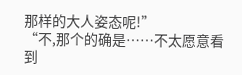那样的大人姿态呢!”
“不,那个的确是……不太愿意看到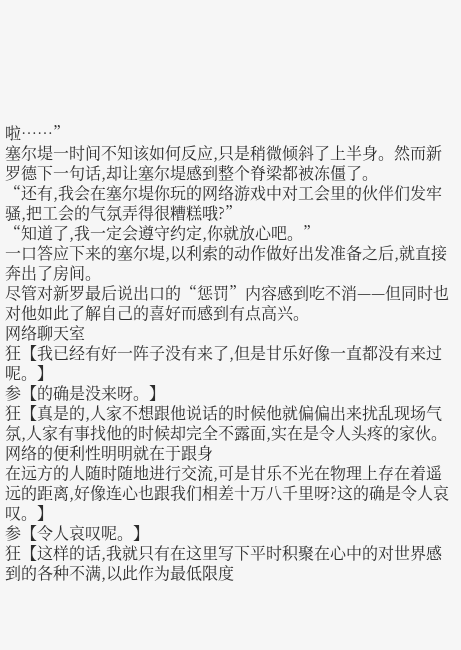啦……”
塞尔堤一时间不知该如何反应,只是稍微倾斜了上半身。然而新罗德下一句话,却让塞尔堤感到整个脊梁都被冻僵了。
“还有,我会在塞尔堤你玩的网络游戏中对工会里的伙伴们发牢骚,把工会的气氛弄得很糟糕哦?”
“知道了,我一定会遵守约定,你就放心吧。”
一口答应下来的塞尔堤,以利索的动作做好出发准备之后,就直接奔出了房间。
尽管对新罗最后说出口的“惩罚”内容感到吃不消——但同时也对他如此了解自己的喜好而感到有点高兴。
网络聊天室
狂【我已经有好一阵子没有来了,但是甘乐好像一直都没有来过呢。】
参【的确是没来呀。】
狂【真是的,人家不想跟他说话的时候他就偏偏出来扰乱现场气氛,人家有事找他的时候却完全不露面,实在是令人头疼的家伙。网络的便利性明明就在于跟身
在远方的人随时随地进行交流,可是甘乐不光在物理上存在着遥远的距离,好像连心也跟我们相差十万八千里呀?这的确是令人哀叹。】
参【令人哀叹呢。】
狂【这样的话,我就只有在这里写下平时积聚在心中的对世界感到的各种不满,以此作为最低限度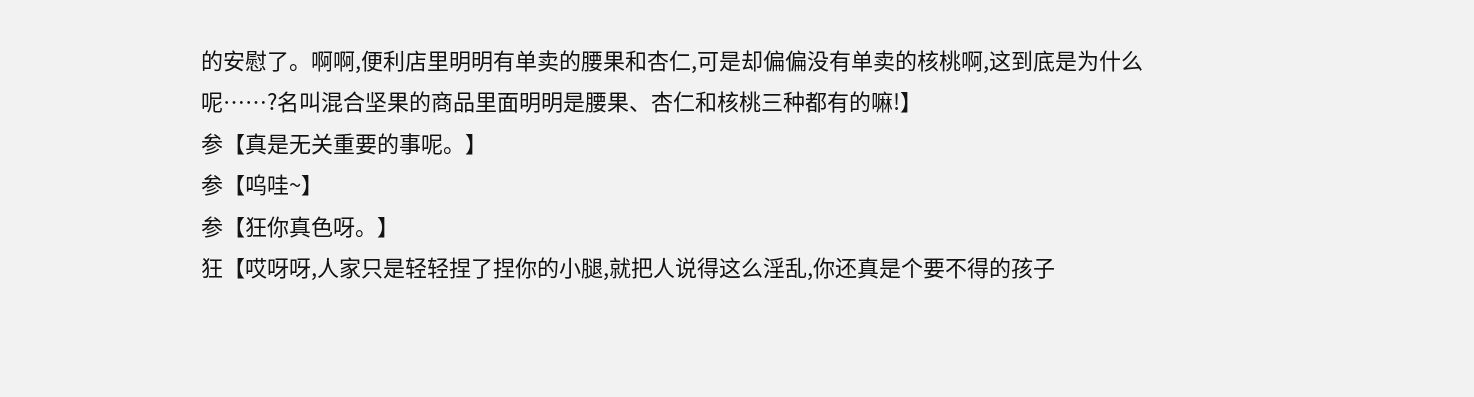的安慰了。啊啊,便利店里明明有单卖的腰果和杏仁,可是却偏偏没有单卖的核桃啊,这到底是为什么呢……?名叫混合坚果的商品里面明明是腰果、杏仁和核桃三种都有的嘛!】
参【真是无关重要的事呢。】
参【呜哇~】
参【狂你真色呀。】
狂【哎呀呀,人家只是轻轻捏了捏你的小腿,就把人说得这么淫乱,你还真是个要不得的孩子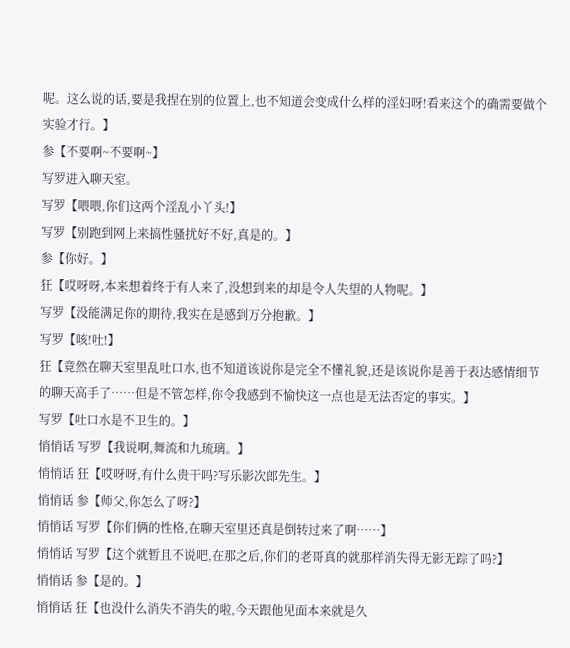呢。这么说的话,要是我捏在别的位置上,也不知道会变成什么样的淫妇呀!看来这个的确需要做个实验才行。】
参【不要啊~不要啊~】
写罗进入聊天室。
写罗【喂喂,你们这两个淫乱小丫头!】
写罗【别跑到网上来搞性骚扰好不好,真是的。】
参【你好。】
狂【哎呀呀,本来想着终于有人来了,没想到来的却是令人失望的人物呢。】
写罗【没能满足你的期待,我实在是感到万分抱歉。】
写罗【咳!吐!】
狂【竟然在聊天室里乱吐口水,也不知道该说你是完全不懂礼貌,还是该说你是善于表达感情细节的聊天高手了……但是不管怎样,你令我感到不愉快这一点也是无法否定的事实。】
写罗【吐口水是不卫生的。】
悄悄话 写罗【我说啊,舞流和九琉璃。】
悄悄话 狂【哎呀呀,有什么贵干吗?写乐影次郎先生。】
悄悄话 参【师父,你怎么了呀?】
悄悄话 写罗【你们俩的性格,在聊天室里还真是倒转过来了啊……】
悄悄话 写罗【这个就暂且不说吧,在那之后,你们的老哥真的就那样消失得无影无踪了吗?】
悄悄话 参【是的。】
悄悄话 狂【也没什么消失不消失的啦,今天跟他见面本来就是久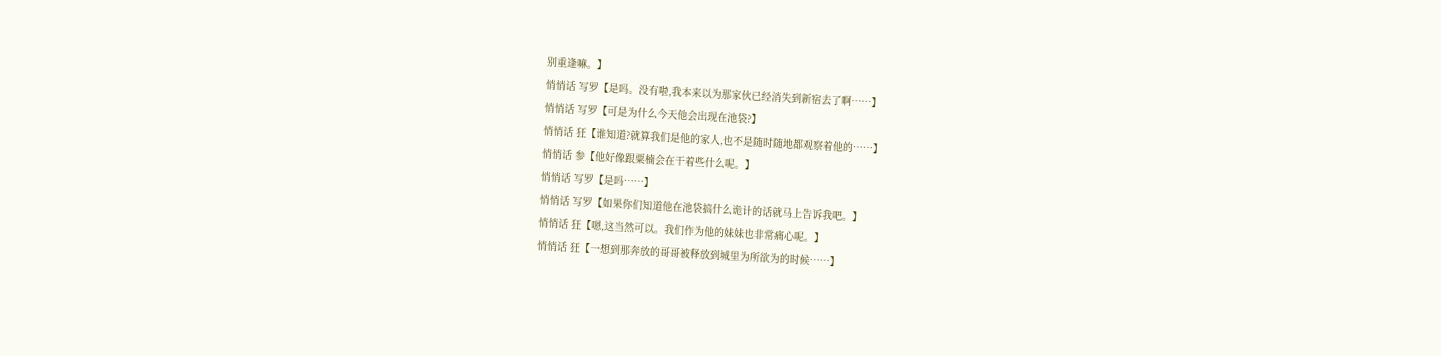别重逢嘛。】
悄悄话 写罗【是吗。没有啦,我本来以为那家伙已经消失到新宿去了啊……】
悄悄话 写罗【可是为什么今天他会出现在池袋?】
悄悄话 狂【谁知道?就算我们是他的家人,也不是随时随地都观察着他的……】
悄悄话 参【他好像跟粟楠会在干着些什么呢。】
悄悄话 写罗【是吗……】
悄悄话 写罗【如果你们知道他在池袋搞什么诡计的话就马上告诉我吧。】
悄悄话 狂【嗯,这当然可以。我们作为他的妹妹也非常痛心呢。】
悄悄话 狂【一想到那奔放的哥哥被释放到城里为所欲为的时候……】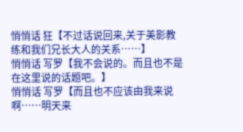悄悄话 狂【不过话说回来,关于美影教练和我们兄长大人的关系……】
悄悄话 写罗【我不会说的。而且也不是在这里说的话题吧。】
悄悄话 写罗【而且也不应该由我来说啊……明天来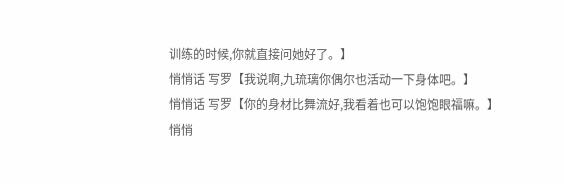训练的时候,你就直接问她好了。】
悄悄话 写罗【我说啊,九琉璃你偶尔也活动一下身体吧。】
悄悄话 写罗【你的身材比舞流好,我看着也可以饱饱眼福嘛。】
悄悄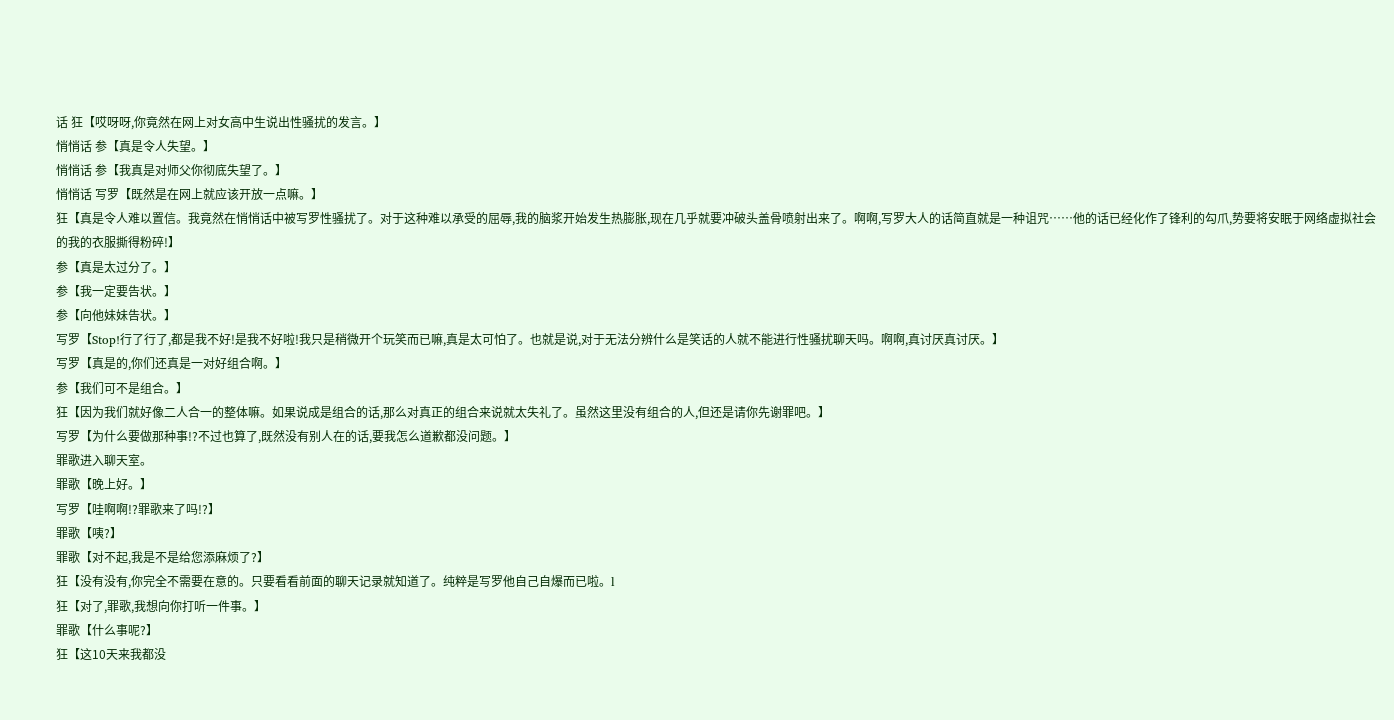话 狂【哎呀呀,你竟然在网上对女高中生说出性骚扰的发言。】
悄悄话 参【真是令人失望。】
悄悄话 参【我真是对师父你彻底失望了。】
悄悄话 写罗【既然是在网上就应该开放一点嘛。】
狂【真是令人难以置信。我竟然在悄悄话中被写罗性骚扰了。对于这种难以承受的屈辱,我的脑浆开始发生热膨胀,现在几乎就要冲破头盖骨喷射出来了。啊啊,写罗大人的话简直就是一种诅咒……他的话已经化作了锋利的勾爪,势要将安眠于网络虚拟社会的我的衣服撕得粉碎!】
参【真是太过分了。】
参【我一定要告状。】
参【向他妹妹告状。】
写罗【Stop!行了行了,都是我不好!是我不好啦!我只是稍微开个玩笑而已嘛,真是太可怕了。也就是说,对于无法分辨什么是笑话的人就不能进行性骚扰聊天吗。啊啊,真讨厌真讨厌。】
写罗【真是的,你们还真是一对好组合啊。】
参【我们可不是组合。】
狂【因为我们就好像二人合一的整体嘛。如果说成是组合的话,那么对真正的组合来说就太失礼了。虽然这里没有组合的人,但还是请你先谢罪吧。】
写罗【为什么要做那种事!?不过也算了,既然没有别人在的话,要我怎么道歉都没问题。】
罪歌进入聊天室。
罪歌【晚上好。】
写罗【哇啊啊!?罪歌来了吗!?】
罪歌【咦?】
罪歌【对不起,我是不是给您添麻烦了?】
狂【没有没有,你完全不需要在意的。只要看看前面的聊天记录就知道了。纯粹是写罗他自己自爆而已啦。l
狂【对了,罪歌,我想向你打听一件事。】
罪歌【什么事呢?】
狂【这10天来我都没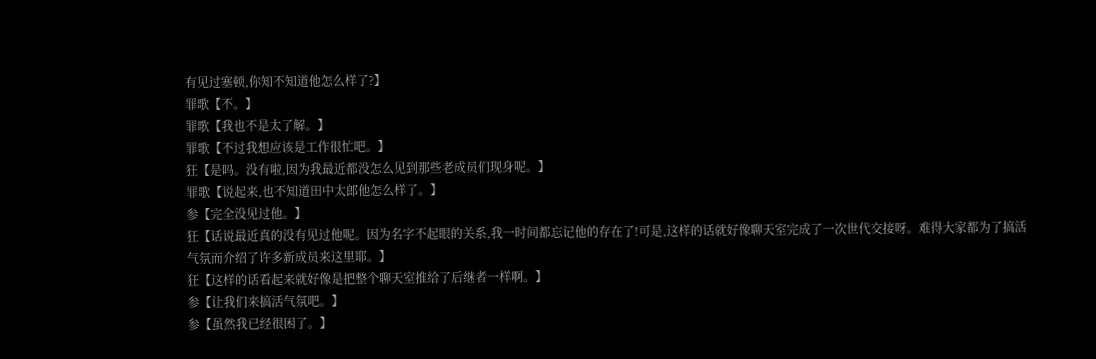有见过塞顿,你知不知道他怎么样了?】
罪歌【不。】
罪歌【我也不是太了解。】
罪歌【不过我想应该是工作很忙吧。】
狂【是吗。没有啦,因为我最近都没怎么见到那些老成员们现身呢。】
罪歌【说起来,也不知道田中太郎他怎么样了。】
参【完全没见过他。】
狂【话说最近真的没有见过他呢。因为名字不起眼的关系,我一时间都忘记他的存在了!可是,这样的话就好像聊天室完成了一次世代交接呀。难得大家都为了搞活气氛而介绍了许多新成员来这里耶。】
狂【这样的话看起来就好像是把整个聊天室推给了后继者一样啊。】
参【让我们来搞活气氛吧。】
参【虽然我已经很困了。】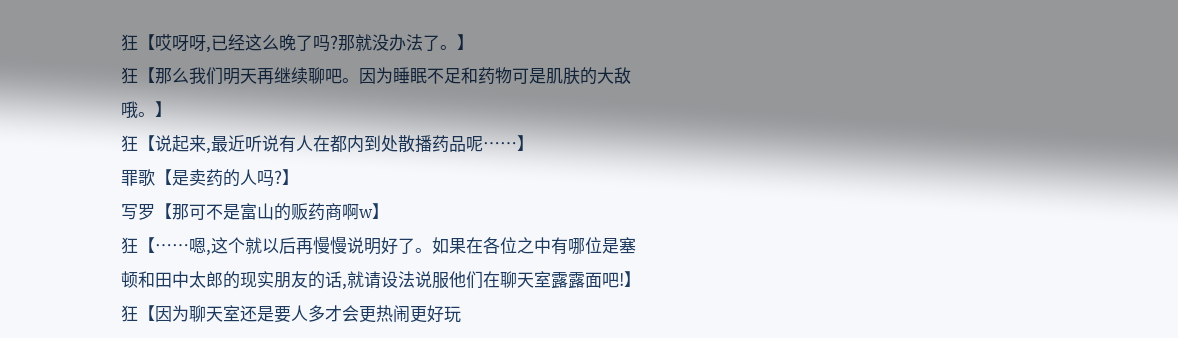狂【哎呀呀,已经这么晚了吗?那就没办法了。】
狂【那么我们明天再继续聊吧。因为睡眠不足和药物可是肌肤的大敌哦。】
狂【说起来,最近听说有人在都内到处散播药品呢……】
罪歌【是卖药的人吗?】
写罗【那可不是富山的贩药商啊w】
狂【……嗯,这个就以后再慢慢说明好了。如果在各位之中有哪位是塞顿和田中太郎的现实朋友的话,就请设法说服他们在聊天室露露面吧!】
狂【因为聊天室还是要人多才会更热闹更好玩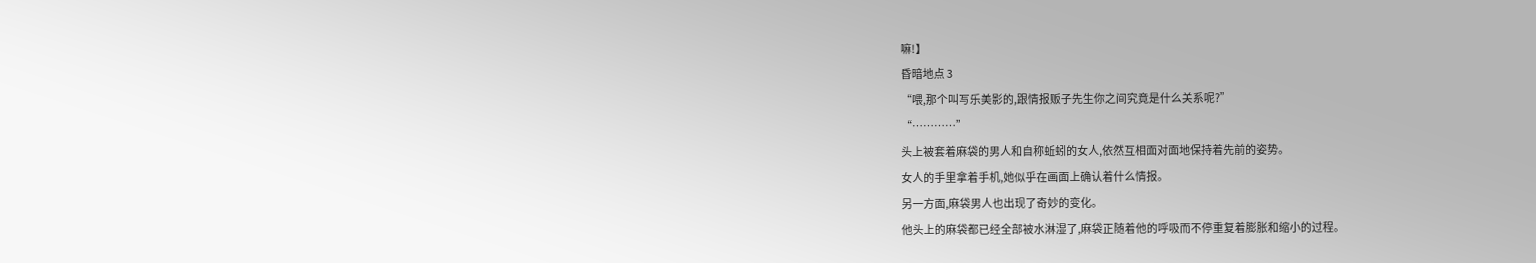嘛!】
昏暗地点 3
“喂,那个叫写乐美影的,跟情报贩子先生你之间究竟是什么关系呢?”
“…………”
头上被套着麻袋的男人和自称蚯蚓的女人,依然互相面对面地保持着先前的姿势。
女人的手里拿着手机,她似乎在画面上确认着什么情报。
另一方面,麻袋男人也出现了奇妙的变化。
他头上的麻袋都已经全部被水淋湿了,麻袋正随着他的呼吸而不停重复着膨胀和缩小的过程。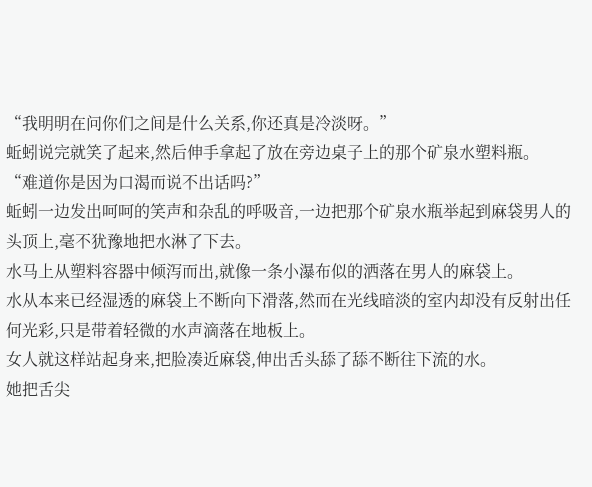“我明明在问你们之间是什么关系,你还真是冷淡呀。”
蚯蚓说完就笑了起来,然后伸手拿起了放在旁边桌子上的那个矿泉水塑料瓶。
“难道你是因为口渴而说不出话吗?”
蚯蚓一边发出呵呵的笑声和杂乱的呼吸音,一边把那个矿泉水瓶举起到麻袋男人的头顶上,毫不犹豫地把水淋了下去。
水马上从塑料容器中倾泻而出,就像一条小瀑布似的洒落在男人的麻袋上。
水从本来已经湿透的麻袋上不断向下滑落,然而在光线暗淡的室内却没有反射出任何光彩,只是带着轻微的水声滴落在地板上。
女人就这样站起身来,把脸凑近麻袋,伸出舌头舔了舔不断往下流的水。
她把舌尖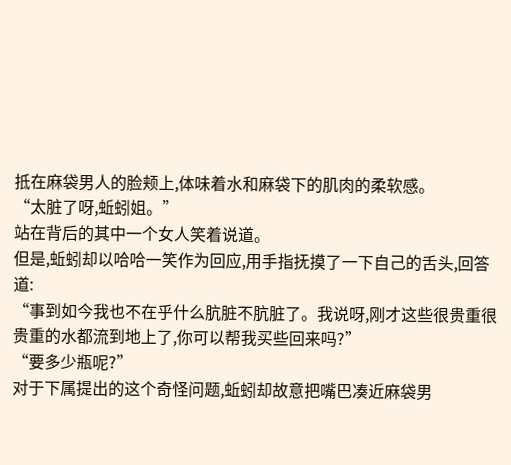抵在麻袋男人的脸颊上,体味着水和麻袋下的肌肉的柔软感。
“太脏了呀,蚯蚓姐。”
站在背后的其中一个女人笑着说道。
但是,蚯蚓却以哈哈一笑作为回应,用手指抚摸了一下自己的舌头,回答道:
“事到如今我也不在乎什么肮脏不肮脏了。我说呀,刚才这些很贵重很贵重的水都流到地上了,你可以帮我买些回来吗?”
“要多少瓶呢?”
对于下属提出的这个奇怪问题,蚯蚓却故意把嘴巴凑近麻袋男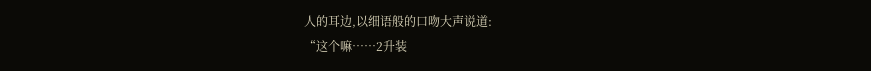人的耳边,以细语般的口吻大声说道:
“这个嘛……2升装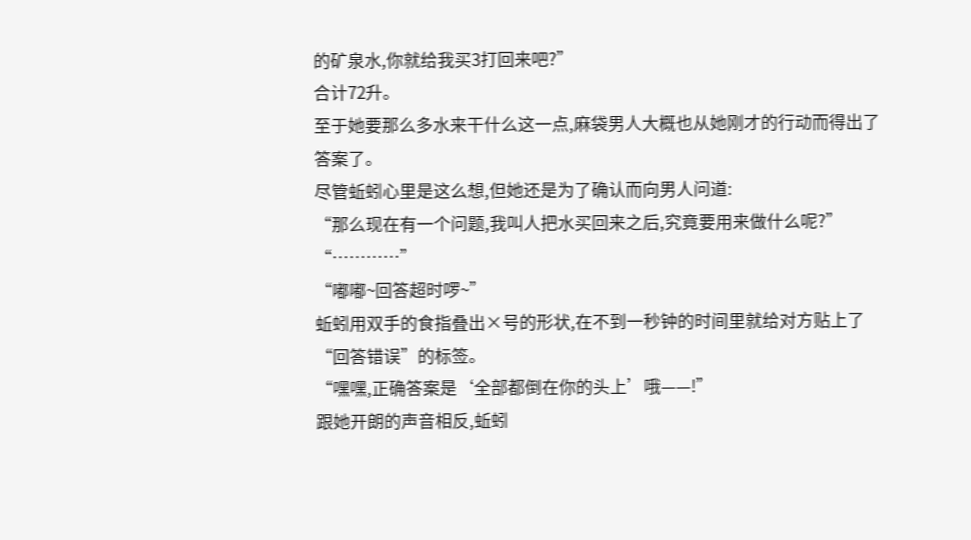的矿泉水,你就给我买3打回来吧?”
合计72升。
至于她要那么多水来干什么这一点,麻袋男人大概也从她刚才的行动而得出了答案了。
尽管蚯蚓心里是这么想,但她还是为了确认而向男人问道:
“那么现在有一个问题,我叫人把水买回来之后,究竟要用来做什么呢?”
“…………”
“嘟嘟~回答超时啰~”
蚯蚓用双手的食指叠出×号的形状,在不到一秒钟的时间里就给对方贴上了“回答错误”的标签。
“嘿嘿,正确答案是‘全部都倒在你的头上’哦——!”
跟她开朗的声音相反,蚯蚓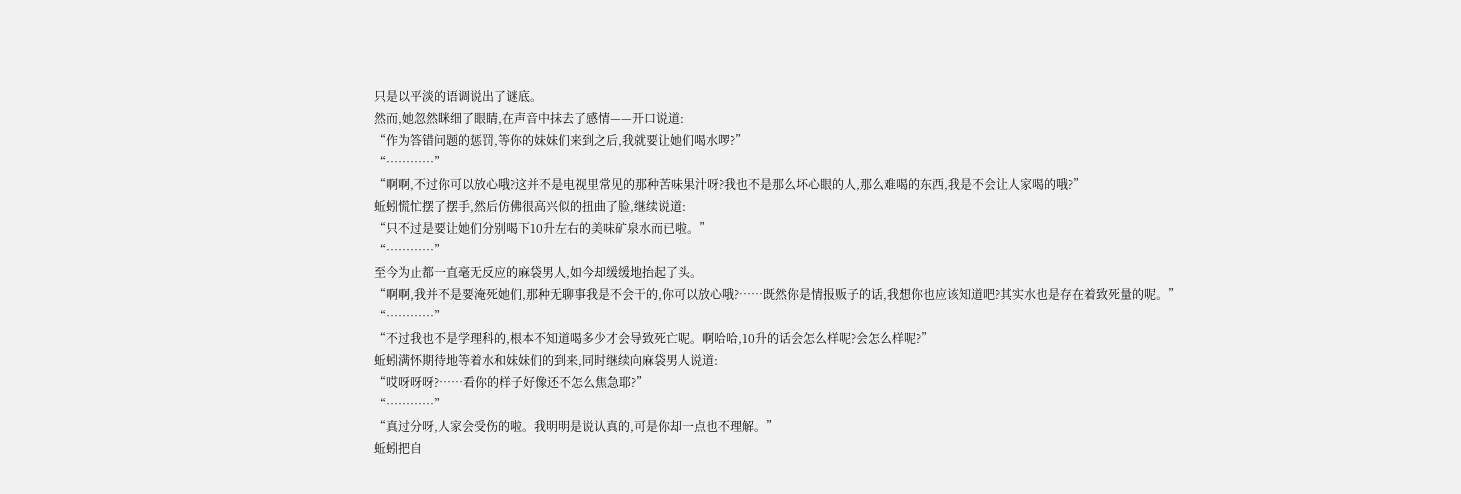只是以平淡的语调说出了谜底。
然而,她忽然眯细了眼睛,在声音中抹去了感情——开口说道:
“作为答错问题的惩罚,等你的妹妹们来到之后,我就要让她们喝水啰?”
“…………”
“啊啊,不过你可以放心哦?这并不是电视里常见的那种苦味果汁呀?我也不是那么坏心眼的人,那么难喝的东西,我是不会让人家喝的哦?”
蚯蚓慌忙摆了摆手,然后仿佛很高兴似的扭曲了脸,继续说道:
“只不过是要让她们分别喝下10升左右的美味矿泉水而已啦。”
“…………”
至今为止都一直毫无反应的麻袋男人,如今却缓缓地抬起了头。
“啊啊,我并不是要淹死她们,那种无聊事我是不会干的,你可以放心哦?……既然你是情报贩子的话,我想你也应该知道吧?其实水也是存在着致死量的呢。”
“…………”
“不过我也不是学理科的,根本不知道喝多少才会导致死亡呢。啊哈哈,10升的话会怎么样呢?会怎么样呢?”
蚯蚓满怀期待地等着水和妹妹们的到来,同时继续向麻袋男人说道:
“哎呀呀呀?……看你的样子好像还不怎么焦急耶?”
“…………”
“真过分呀,人家会受伤的啦。我明明是说认真的,可是你却一点也不理解。”
蚯蚓把自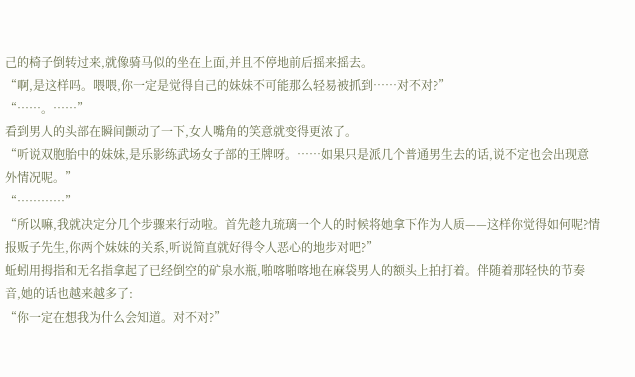己的椅子倒转过来,就像骑马似的坐在上面,并且不停地前后摇来摇去。
“啊,是这样吗。喂喂,你一定是觉得自己的妹妹不可能那么轻易被抓到……对不对?”
“……。……”
看到男人的头部在瞬间颤动了一下,女人嘴角的笑意就变得更浓了。
“听说双胞胎中的妹妹,是乐影练武场女子部的王牌呀。……如果只是派几个普通男生去的话,说不定也会出现意外情况呢。”
“…………”
“所以嘛,我就决定分几个步骤来行动啦。首先趁九琉璃一个人的时候将她拿下作为人质——这样你觉得如何呢?情报贩子先生,你两个妹妹的关系,听说简直就好得令人恶心的地步对吧?”
蚯蚓用拇指和无名指拿起了已经倒空的矿泉水瓶,啪喀啪喀地在麻袋男人的额头上拍打着。伴随着那轻快的节奏音,她的话也越来越多了:
“你一定在想我为什么会知道。对不对?”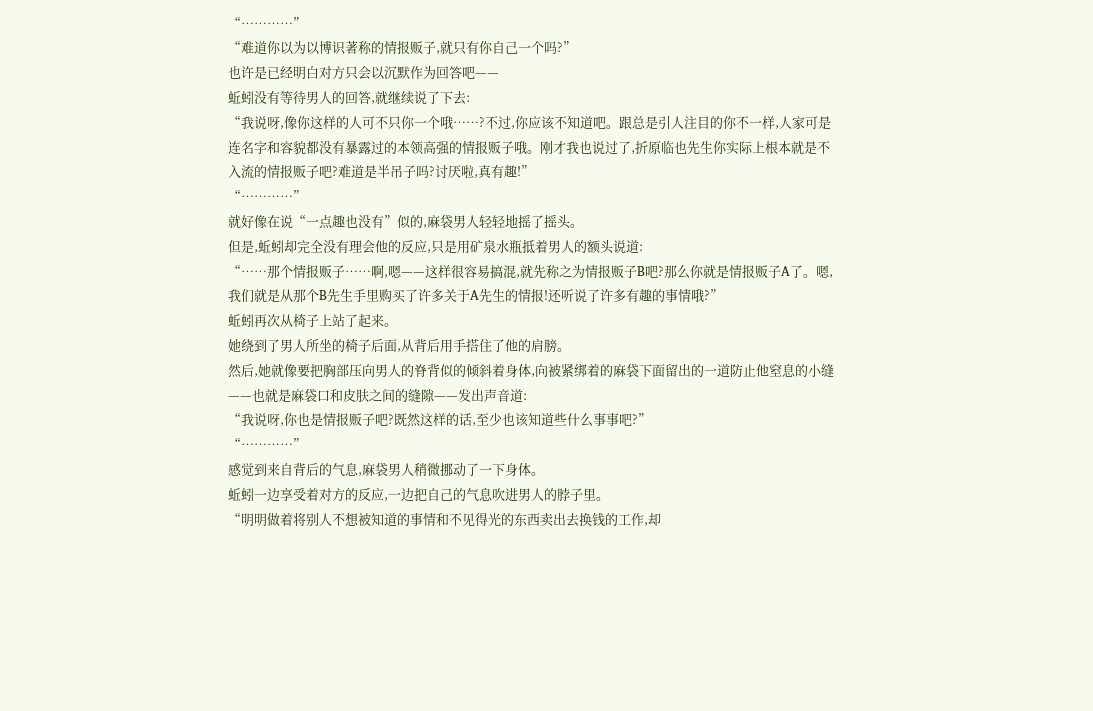“…………”
“难道你以为以博识著称的情报贩子,就只有你自己一个吗?”
也许是已经明白对方只会以沉默作为回答吧——
蚯蚓没有等待男人的回答,就继续说了下去:
“我说呀,像你这样的人可不只你一个哦……?不过,你应该不知道吧。跟总是引人注目的你不一样,人家可是连名字和容貌都没有暴露过的本领高强的情报贩子哦。刚才我也说过了,折原临也先生你实际上根本就是不入流的情报贩子吧?难道是半吊子吗?讨厌啦,真有趣!”
“…………”
就好像在说“一点趣也没有”似的,麻袋男人轻轻地摇了摇头。
但是,蚯蚓却完全没有理会他的反应,只是用矿泉水瓶抵着男人的额头说道:
“……那个情报贩子……啊,嗯——这样很容易搞混,就先称之为情报贩子B吧?那么你就是情报贩子A了。嗯,我们就是从那个B先生手里购买了许多关于A先生的情报!还听说了许多有趣的事情哦?”
蚯蚓再次从椅子上站了起来。
她绕到了男人所坐的椅子后面,从背后用手搭住了他的肩膀。
然后,她就像要把胸部压向男人的脊背似的倾斜着身体,向被紧绑着的麻袋下面留出的一道防止他窒息的小缝——也就是麻袋口和皮肤之间的缝隙——发出声音道:
“我说呀,你也是情报贩子吧?既然这样的话,至少也该知道些什么事事吧?”
“…………”
感觉到来自背后的气息,麻袋男人稍微挪动了一下身体。
蚯蚓一边享受着对方的反应,一边把自己的气息吹进男人的脖子里。
“明明做着将别人不想被知道的事情和不见得光的东西卖出去换钱的工作,却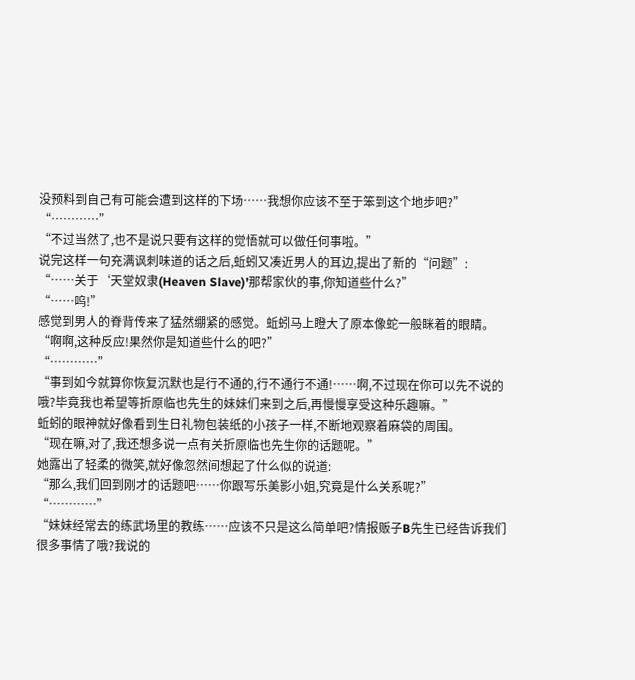没预料到自己有可能会遭到这样的下场……我想你应该不至于笨到这个地步吧?”
“…………”
“不过当然了,也不是说只要有这样的觉悟就可以做任何事啦。”
说完这样一句充满讽刺味道的话之后,蚯蚓又凑近男人的耳边,提出了新的“问题”:
“……关于‘天堂奴隶(Heaven Slave)’那帮家伙的事,你知道些什么?”
“……呜!”
感觉到男人的脊背传来了猛然绷紧的感觉。蚯蚓马上瞪大了原本像蛇一般眯着的眼睛。
“啊啊,这种反应!果然你是知道些什么的吧?”
“…………”
“事到如今就算你恢复沉默也是行不通的,行不通行不通!……啊,不过现在你可以先不说的哦?毕竟我也希望等折原临也先生的妹妹们来到之后,再慢慢享受这种乐趣嘛。”
蚯蚓的眼神就好像看到生日礼物包装纸的小孩子一样,不断地观察着麻袋的周围。
“现在嘛,对了,我还想多说一点有关折原临也先生你的话题呢。”
她露出了轻柔的微笑,就好像忽然间想起了什么似的说道:
“那么,我们回到刚才的话题吧……你跟写乐美影小姐,究竟是什么关系呢?”
“…………”
“妹妹经常去的练武场里的教练……应该不只是这么简单吧?情报贩子B先生已经告诉我们很多事情了哦?我说的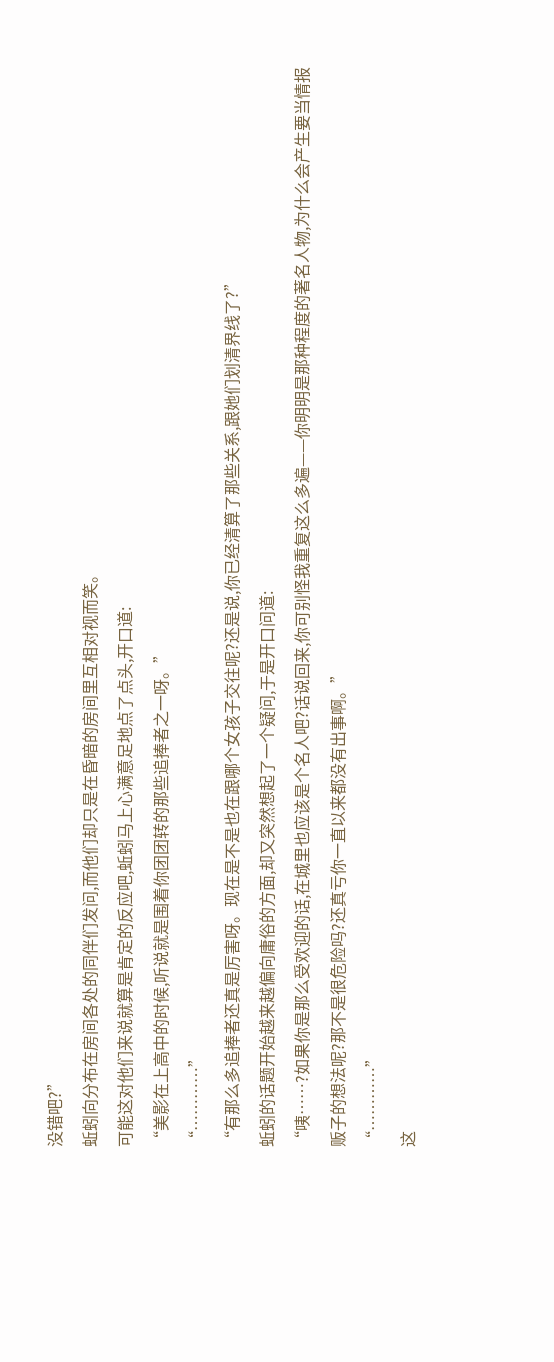没错吧?”
蚯蚓向分布在房间各处的同伴们发问,而他们却只是在昏暗的房间里互相对视而笑。
可能这对他们来说就算是肯定的反应吧,蚯蚓马上心满意足地点了点头,开口道:
“美影在上高中的时候,听说就是围着你团团转的那些追捧者之一呀。”
“…………”
“有那么多追捧者还真是厉害呀。现在是不是也在跟哪个女孩子交往呢?还是说,你已经清算了那些关系,跟她们划清界线了?”
蚯蚓的话题开始越来越偏向庸俗的方面,却又突然想起了一个疑问,于是开口问道:
“咦……?如果你是那么受欢迎的话,在城里也应该是个名人吧?话说回来,你可别怪我重复这么多遍——你明明是那种程度的著名人物,为什么会产生要当情报贩子的想法呢?那不是很危险吗?还真亏你一直以来都没有出事啊。”
“…………”
这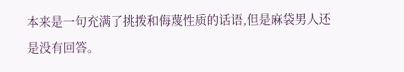本来是一句充满了挑拨和侮蔑性质的话语,但是麻袋男人还是没有回答。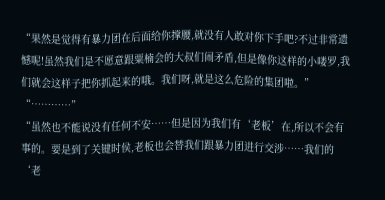“果然是觉得有暴力团在后面给你撑腰,就没有人敢对你下手吧?不过非常遗憾呢!虽然我们是不愿意跟粟楠会的大叔们闹矛盾,但是像你这样的小喽罗,我们就会这样子把你抓起来的哦。我们呀,就是这么危险的集团啦。”
“…………”
“虽然也不能说没有任何不安……但是因为我们有‘老板’在,所以不会有事的。要是到了关键时侯,老板也会替我们跟暴力团进行交涉……我们的‘老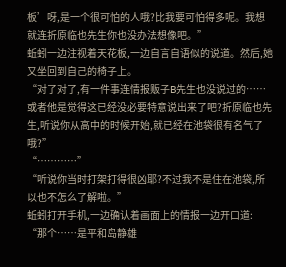板’呀,是一个很可怕的人哦?比我要可怕得多呢。我想就连折原临也先生你也没办法想像吧。”
蚯蚓一边注视着天花板,一边自言自语似的说道。然后,她又坐回到自己的椅子上。
“对了对了,有一件事连情报贩子B先生也没说过的……或者他是觉得这已经没必要特意说出来了吧?折原临也先生,听说你从高中的时候开始,就已经在池袋很有名气了哦?”
“…………”
“听说你当时打架打得很凶耶?不过我不是住在池袋,所以也不怎么了解啦。”
蚯蚓打开手机,一边确认着画面上的情报一边开口道:
“那个……是平和岛静雄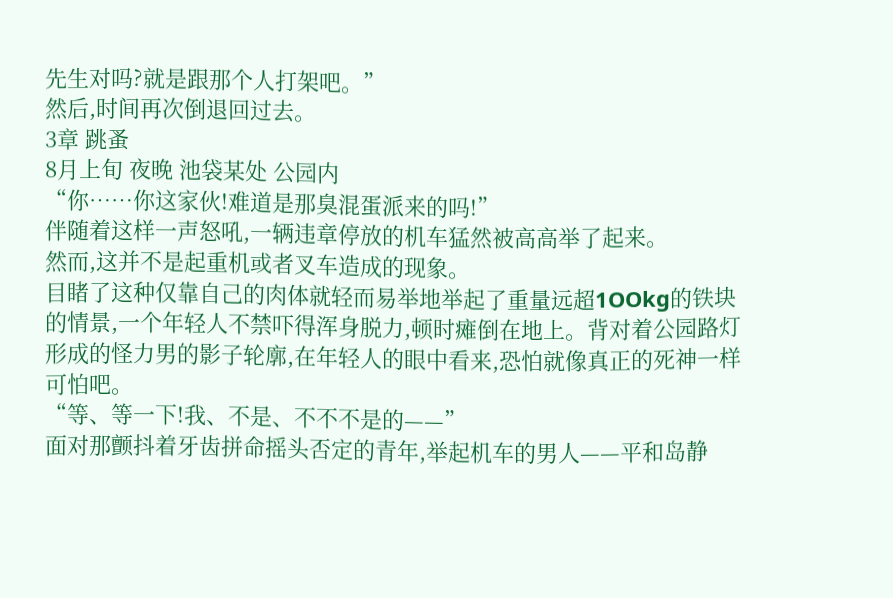先生对吗?就是跟那个人打架吧。”
然后,时间再次倒退回过去。
3章 跳蚤
8月上旬 夜晚 池袋某处 公园内
“你……你这家伙!难道是那臭混蛋派来的吗!”
伴随着这样一声怒吼,一辆违章停放的机车猛然被高高举了起来。
然而,这并不是起重机或者叉车造成的现象。
目睹了这种仅靠自己的肉体就轻而易举地举起了重量远超1OOkg的铁块的情景,一个年轻人不禁吓得浑身脱力,顿时瘫倒在地上。背对着公园路灯形成的怪力男的影子轮廓,在年轻人的眼中看来,恐怕就像真正的死神一样可怕吧。
“等、等一下!我、不是、不不不是的——”
面对那颤抖着牙齿拼命摇头否定的青年,举起机车的男人——平和岛静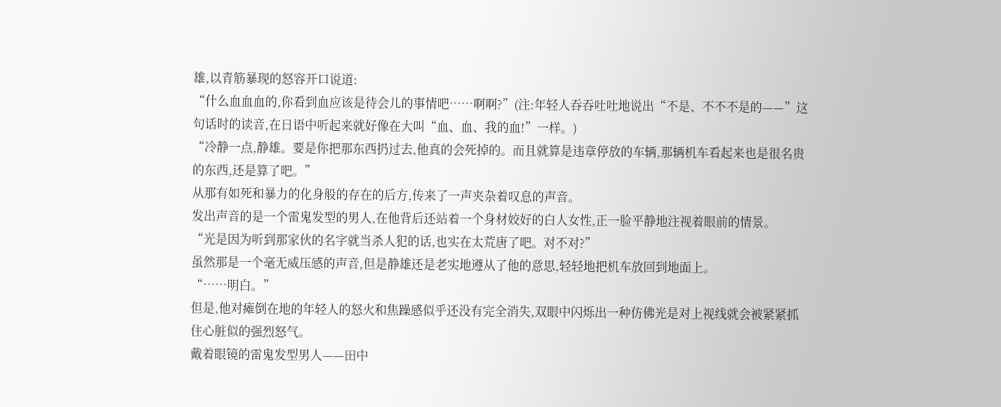雄,以青筋暴现的怒容开口说道:
“什么血血血的,你看到血应该是待会儿的事情吧……啊啊?”(注:年轻人吞吞吐吐地说出“不是、不不不是的——”这句话时的读音,在日语中听起来就好像在大叫“血、血、我的血!”一样。)
“冷静一点,静雄。要是你把那东西扔过去,他真的会死掉的。而且就算是违章停放的车辆,那辆机车看起来也是很名贵的东西,还是算了吧。”
从那有如死和暴力的化身般的存在的后方,传来了一声夹杂着叹息的声音。
发出声音的是一个雷鬼发型的男人,在他背后还站着一个身材姣好的白人女性,正一脸平静地注视着眼前的情景。
“光是因为听到那家伙的名字就当杀人犯的话,也实在太荒唐了吧。对不对?”
虽然那是一个毫无威压感的声音,但是静雄还是老实地遵从了他的意思,轻轻地把机车放回到地面上。
“……明白。”
但是,他对瘫倒在地的年轻人的怒火和焦躁感似乎还没有完全消失,双眼中闪烁出一种仿佛光是对上视线就会被紧紧抓住心脏似的强烈怒气。
戴着眼镜的雷鬼发型男人——田中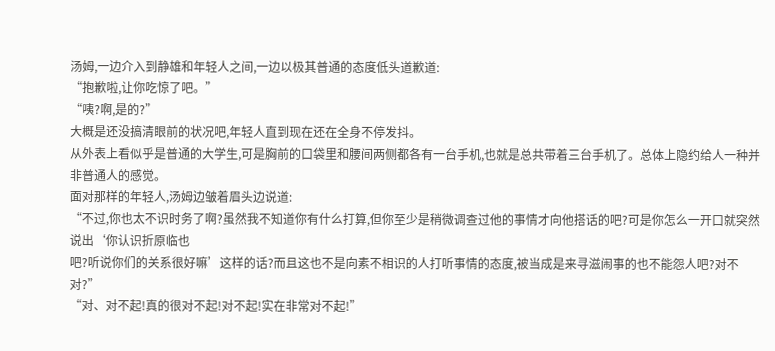汤姆,一边介入到静雄和年轻人之间,一边以极其普通的态度低头道歉道:
“抱歉啦,让你吃惊了吧。”
“咦?啊,是的?”
大概是还没搞清眼前的状况吧,年轻人直到现在还在全身不停发抖。
从外表上看似乎是普通的大学生,可是胸前的口袋里和腰间两侧都各有一台手机,也就是总共带着三台手机了。总体上隐约给人一种并非普通人的感觉。
面对那样的年轻人,汤姆边皱着眉头边说道:
“不过,你也太不识时务了啊?虽然我不知道你有什么打算,但你至少是稍微调查过他的事情才向他搭话的吧?可是你怎么一开口就突然说出‘你认识折原临也
吧?听说你们的关系很好嘛’这样的话?而且这也不是向素不相识的人打听事情的态度,被当成是来寻滋闹事的也不能怨人吧?对不对?”
“对、对不起!真的很对不起!对不起!实在非常对不起!”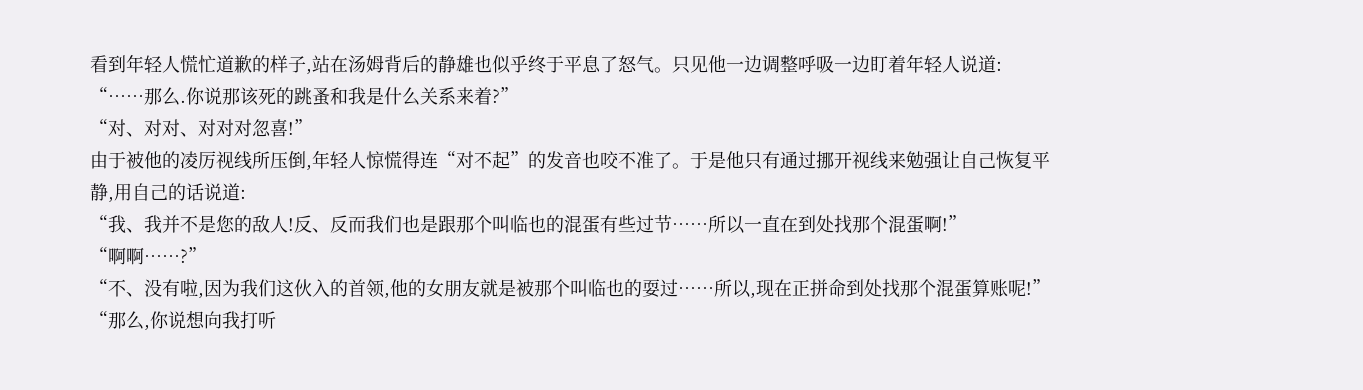看到年轻人慌忙道歉的样子,站在汤姆背后的静雄也似乎终于平息了怒气。只见他一边调整呼吸一边盯着年轻人说道:
“……那么.你说那该死的跳蚤和我是什么关系来着?”
“对、对对、对对对忽喜!”
由于被他的凌厉视线所压倒,年轻人惊慌得连“对不起”的发音也咬不准了。于是他只有通过挪开视线来勉强让自己恢复平静,用自己的话说道:
“我、我并不是您的敌人!反、反而我们也是跟那个叫临也的混蛋有些过节……所以一直在到处找那个混蛋啊!”
“啊啊……?”
“不、没有啦,因为我们这伙入的首领,他的女朋友就是被那个叫临也的耍过……所以,现在正拼命到处找那个混蛋算账呢!”
“那么,你说想向我打听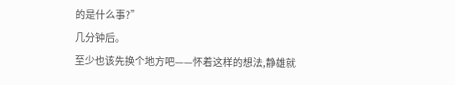的是什么事?”
几分钟后。
至少也该先换个地方吧——怀着这样的想法,静雄就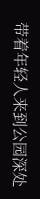带着年轻人来到公园深处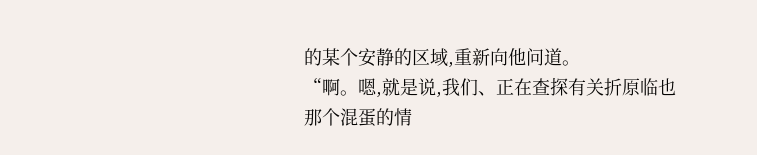的某个安静的区域,重新向他问道。
“啊。嗯,就是说,我们、正在查探有关折原临也那个混蛋的情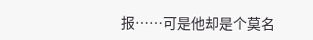报……可是他却是个莫名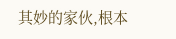其妙的家伙,根本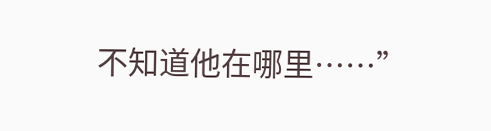不知道他在哪里……”